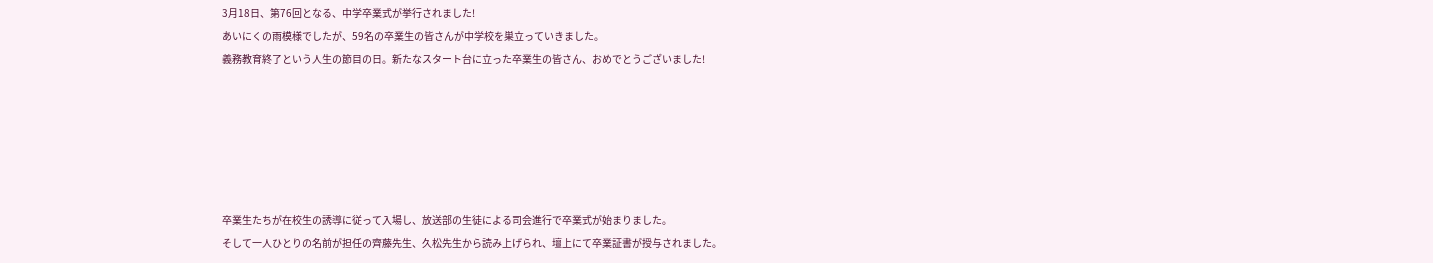3月18日、第76回となる、中学卒業式が挙行されました!
あいにくの雨模様でしたが、59名の卒業生の皆さんが中学校を巣立っていきました。
義務教育終了という人生の節目の日。新たなスタート台に立った卒業生の皆さん、おめでとうございました!






卒業生たちが在校生の誘導に従って入場し、放送部の生徒による司会進行で卒業式が始まりました。
そして一人ひとりの名前が担任の齊藤先生、久松先生から読み上げられ、壇上にて卒業証書が授与されました。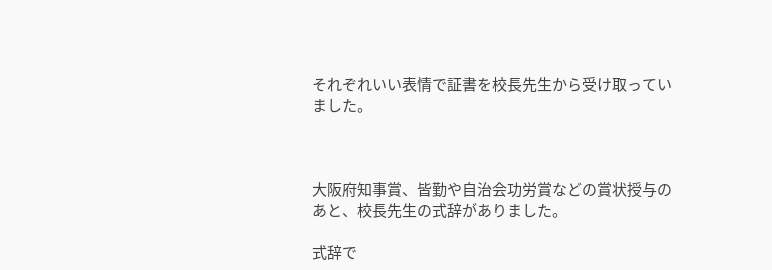それぞれいい表情で証書を校長先生から受け取っていました。



大阪府知事賞、皆勤や自治会功労賞などの賞状授与のあと、校長先生の式辞がありました。

式辞で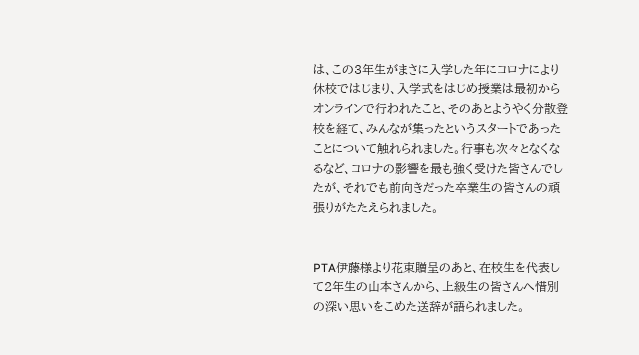は、この3年生がまさに入学した年にコロナにより休校ではじまり、入学式をはじめ授業は最初からオンラインで行われたこと、そのあとようやく分散登校を経て、みんなが集ったというスタートであったことについて触れられました。行事も次々となくなるなど、コロナの影響を最も強く受けた皆さんでしたが、それでも前向きだった卒業生の皆さんの頑張りがたたえられました。


PTA伊藤様より花束贈呈のあと、在校生を代表して2年生の山本さんから、上級生の皆さんへ惜別の深い思いをこめた送辞が語られました。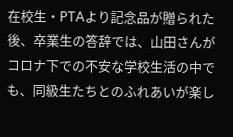在校生・PTAより記念品が贈られた後、卒業生の答辞では、山田さんがコロナ下での不安な学校生活の中でも、同級生たちとのふれあいが楽し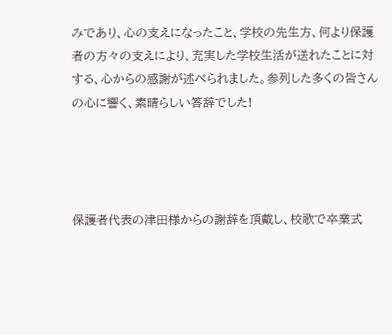みであり、心の支えになったこと、学校の先生方、何より保護者の方々の支えにより、充実した学校生活が送れたことに対する、心からの感謝が述べられました。参列した多くの皆さんの心に響く、素晴らしい答辞でした!




保護者代表の津田様からの謝辞を頂戴し、校歌で卒業式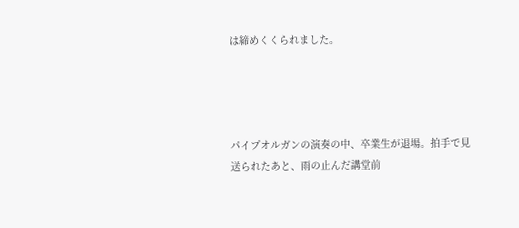は締めくくられました。




パイプオルガンの演奏の中、卒業生が退場。拍手で見送られたあと、雨の止んだ講堂前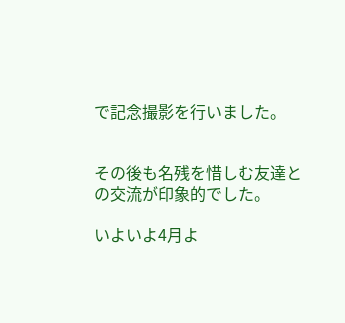で記念撮影を行いました。


その後も名残を惜しむ友達との交流が印象的でした。

いよいよ4月よ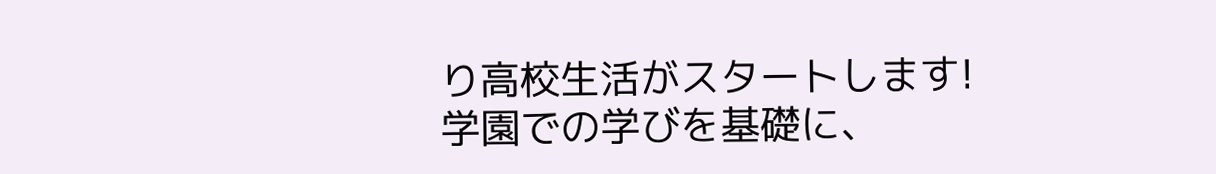り高校生活がスタートします!学園での学びを基礎に、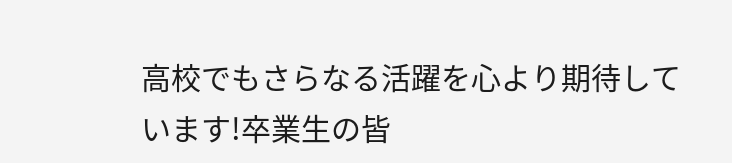高校でもさらなる活躍を心より期待しています!卒業生の皆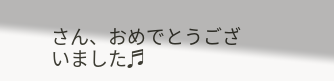さん、おめでとうございました♬